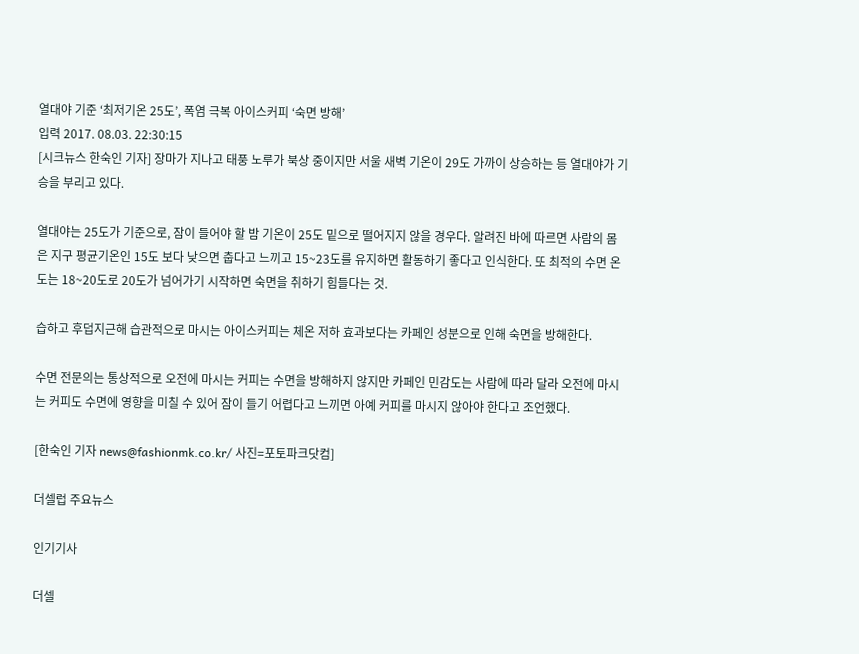열대야 기준 ‘최저기온 25도’, 폭염 극복 아이스커피 ‘숙면 방해’
입력 2017. 08.03. 22:30:15
[시크뉴스 한숙인 기자] 장마가 지나고 태풍 노루가 북상 중이지만 서울 새벽 기온이 29도 가까이 상승하는 등 열대야가 기승을 부리고 있다.

열대야는 25도가 기준으로, 잠이 들어야 할 밤 기온이 25도 밑으로 떨어지지 않을 경우다. 알려진 바에 따르면 사람의 몸은 지구 평균기온인 15도 보다 낮으면 춥다고 느끼고 15~23도를 유지하면 활동하기 좋다고 인식한다. 또 최적의 수면 온도는 18~20도로 20도가 넘어가기 시작하면 숙면을 취하기 힘들다는 것.

습하고 후덥지근해 습관적으로 마시는 아이스커피는 체온 저하 효과보다는 카페인 성분으로 인해 숙면을 방해한다.

수면 전문의는 통상적으로 오전에 마시는 커피는 수면을 방해하지 않지만 카페인 민감도는 사람에 따라 달라 오전에 마시는 커피도 수면에 영향을 미칠 수 있어 잠이 들기 어렵다고 느끼면 아예 커피를 마시지 않아야 한다고 조언했다.

[한숙인 기자 news@fashionmk.co.kr/ 사진=포토파크닷컴]

더셀럽 주요뉴스

인기기사

더셀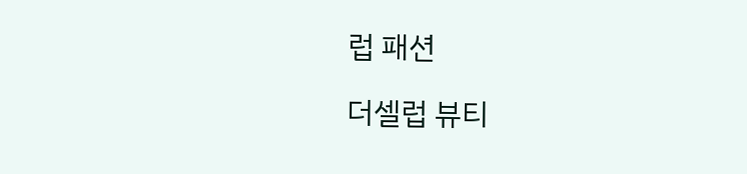럽 패션

더셀럽 뷰티